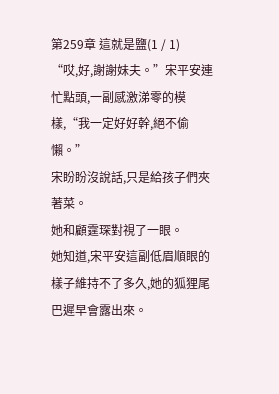第259章 這就是鹽(1 / 1)
“哎,好,謝謝妹夫。”宋平安連忙點頭,一副感激涕零的模樣,“我一定好好幹,絕不偷懶。”
宋盼盼沒說話,只是給孩子們夾著菜。
她和顧霆琛對視了一眼。
她知道,宋平安這副低眉順眼的樣子維持不了多久,她的狐狸尾巴遲早會露出來。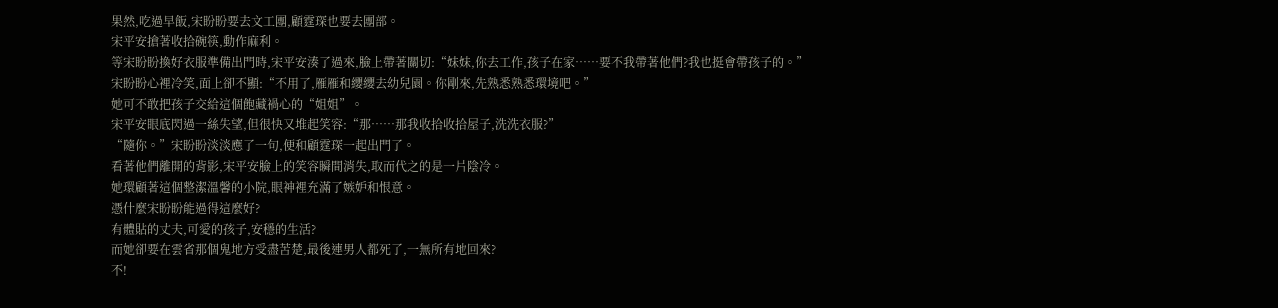果然,吃過早飯,宋盼盼要去文工團,顧霆琛也要去團部。
宋平安搶著收拾碗筷,動作麻利。
等宋盼盼換好衣服準備出門時,宋平安湊了過來,臉上帶著關切:“妹妹,你去工作,孩子在家……要不我帶著他們?我也挺會帶孩子的。”
宋盼盼心裡冷笑,面上卻不顯:“不用了,雁雁和纓纓去幼兒園。你剛來,先熟悉熟悉環境吧。”
她可不敢把孩子交給這個飽藏禍心的“姐姐”。
宋平安眼底閃過一絲失望,但很快又堆起笑容:“那……那我收拾收拾屋子,洗洗衣服?”
“隨你。”宋盼盼淡淡應了一句,便和顧霆琛一起出門了。
看著他們離開的背影,宋平安臉上的笑容瞬間消失,取而代之的是一片陰冷。
她環顧著這個整潔溫馨的小院,眼神裡充滿了嫉妒和恨意。
憑什麼宋盼盼能過得這麼好?
有體貼的丈夫,可愛的孩子,安穩的生活?
而她卻要在雲省那個鬼地方受盡苦楚,最後連男人都死了,一無所有地回來?
不!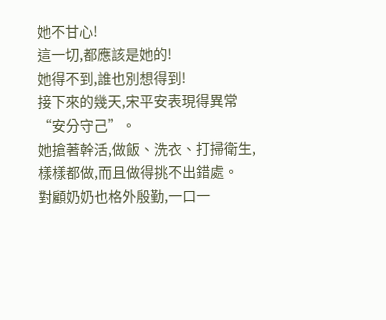她不甘心!
這一切,都應該是她的!
她得不到,誰也別想得到!
接下來的幾天,宋平安表現得異常“安分守己”。
她搶著幹活,做飯、洗衣、打掃衛生,樣樣都做,而且做得挑不出錯處。
對顧奶奶也格外殷勤,一口一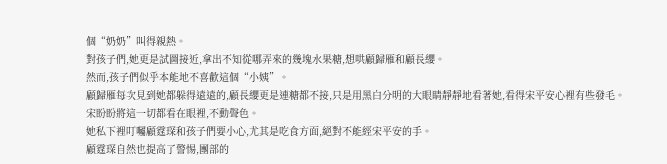個“奶奶”叫得親熱。
對孩子們,她更是試圖接近,拿出不知從哪弄來的幾塊水果糖,想哄顧歸雁和顧長纓。
然而,孩子們似乎本能地不喜歡這個“小姨”。
顧歸雁每次見到她都躲得遠遠的,顧長纓更是連糖都不接,只是用黑白分明的大眼睛靜靜地看著她,看得宋平安心裡有些發毛。
宋盼盼將這一切都看在眼裡,不動聲色。
她私下裡叮囑顧霆琛和孩子們要小心,尤其是吃食方面,絕對不能經宋平安的手。
顧霆琛自然也提高了警惕,團部的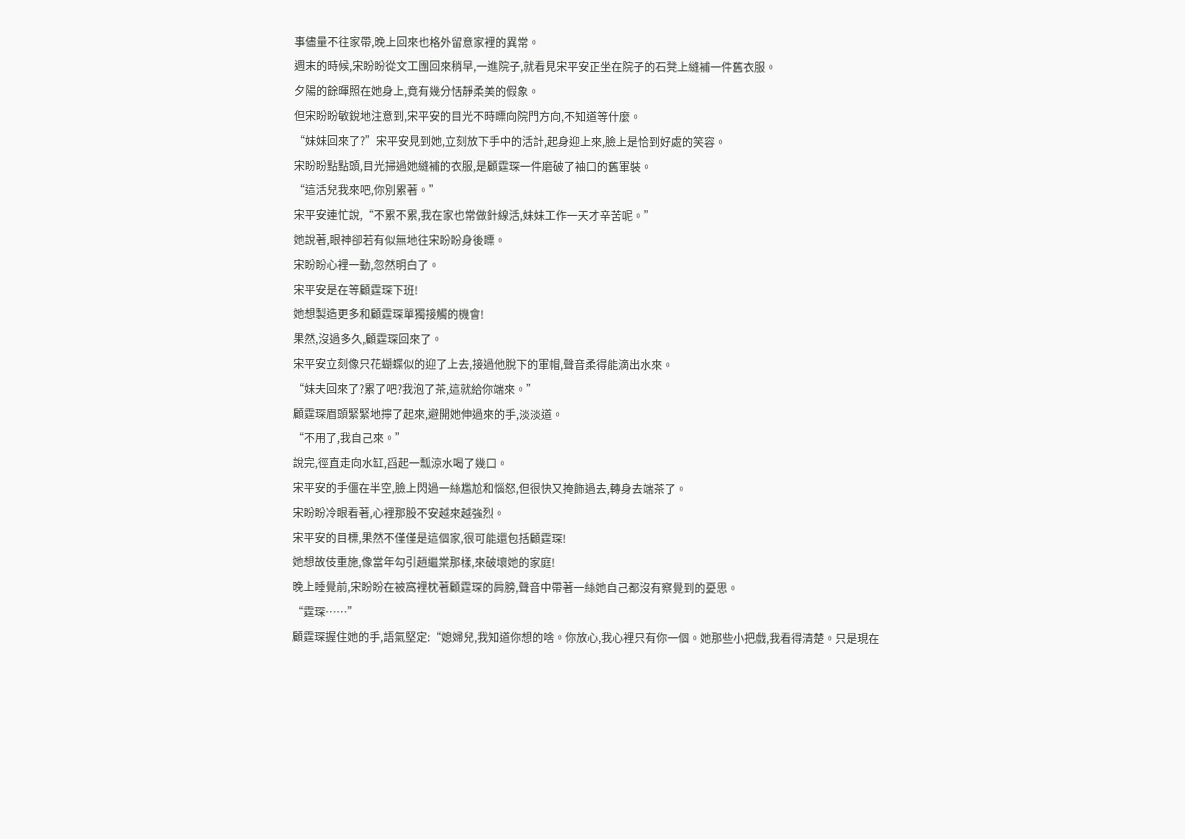事儘量不往家帶,晚上回來也格外留意家裡的異常。
週末的時候,宋盼盼從文工團回來稍早,一進院子,就看見宋平安正坐在院子的石凳上縫補一件舊衣服。
夕陽的餘暉照在她身上,竟有幾分恬靜柔美的假象。
但宋盼盼敏銳地注意到,宋平安的目光不時瞟向院門方向,不知道等什麼。
“妹妹回來了?”宋平安見到她,立刻放下手中的活計,起身迎上來,臉上是恰到好處的笑容。
宋盼盼點點頭,目光掃過她縫補的衣服,是顧霆琛一件磨破了袖口的舊軍裝。
“這活兒我來吧,你別累著。”
宋平安連忙說,“不累不累,我在家也常做針線活,妹妹工作一天才辛苦呢。”
她說著,眼神卻若有似無地往宋盼盼身後瞟。
宋盼盼心裡一動,忽然明白了。
宋平安是在等顧霆琛下班!
她想製造更多和顧霆琛單獨接觸的機會!
果然,沒過多久,顧霆琛回來了。
宋平安立刻像只花蝴蝶似的迎了上去,接過他脫下的軍帽,聲音柔得能滴出水來。
“妹夫回來了?累了吧?我泡了茶,這就給你端來。”
顧霆琛眉頭緊緊地擰了起來,避開她伸過來的手,淡淡道。
“不用了,我自己來。”
說完,徑直走向水缸,舀起一瓢涼水喝了幾口。
宋平安的手僵在半空,臉上閃過一絲尷尬和惱怒,但很快又掩飾過去,轉身去端茶了。
宋盼盼冷眼看著,心裡那股不安越來越強烈。
宋平安的目標,果然不僅僅是這個家,很可能還包括顧霆琛!
她想故伎重施,像當年勾引趙繼棠那樣,來破壞她的家庭!
晚上睡覺前,宋盼盼在被窩裡枕著顧霆琛的肩膀,聲音中帶著一絲她自己都沒有察覺到的憂思。
“霆琛……”
顧霆琛握住她的手,語氣堅定:“媳婦兒,我知道你想的啥。你放心,我心裡只有你一個。她那些小把戲,我看得清楚。只是現在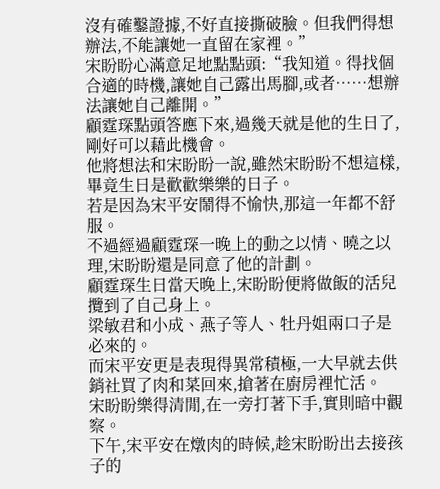沒有確鑿證據,不好直接撕破臉。但我們得想辦法,不能讓她一直留在家裡。”
宋盼盼心滿意足地點點頭:“我知道。得找個合適的時機,讓她自己露出馬腳,或者……想辦法讓她自己離開。”
顧霆琛點頭答應下來,過幾天就是他的生日了,剛好可以藉此機會。
他將想法和宋盼盼一說,雖然宋盼盼不想這樣,畢竟生日是歡歡樂樂的日子。
若是因為宋平安鬧得不愉快,那這一年都不舒服。
不過經過顧霆琛一晚上的動之以情、曉之以理,宋盼盼還是同意了他的計劃。
顧霆琛生日當天晚上,宋盼盼便將做飯的活兒攬到了自己身上。
梁敏君和小成、燕子等人、牡丹姐兩口子是必來的。
而宋平安更是表現得異常積極,一大早就去供銷社買了肉和菜回來,搶著在廚房裡忙活。
宋盼盼樂得清閒,在一旁打著下手,實則暗中觀察。
下午,宋平安在燉肉的時候,趁宋盼盼出去接孩子的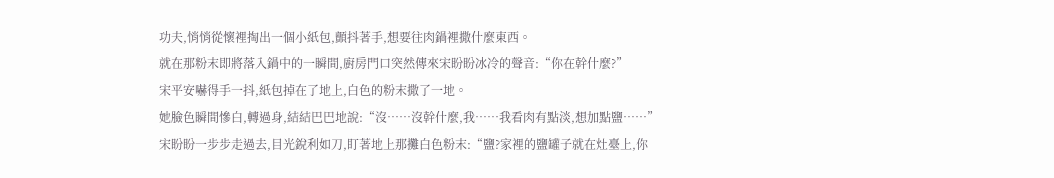功夫,悄悄從懷裡掏出一個小紙包,顫抖著手,想要往肉鍋裡撒什麼東西。
就在那粉末即將落入鍋中的一瞬間,廚房門口突然傳來宋盼盼冰冷的聲音:“你在幹什麼?”
宋平安嚇得手一抖,紙包掉在了地上,白色的粉末撒了一地。
她臉色瞬間慘白,轉過身,結結巴巴地說:“沒……沒幹什麼,我……我看肉有點淡,想加點鹽……”
宋盼盼一步步走過去,目光銳利如刀,盯著地上那攤白色粉末:“鹽?家裡的鹽罐子就在灶臺上,你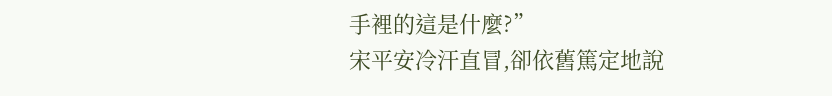手裡的這是什麼?”
宋平安冷汗直冒,卻依舊篤定地說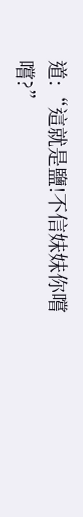道:“這就是鹽!不信妹妹你嚐嚐?”